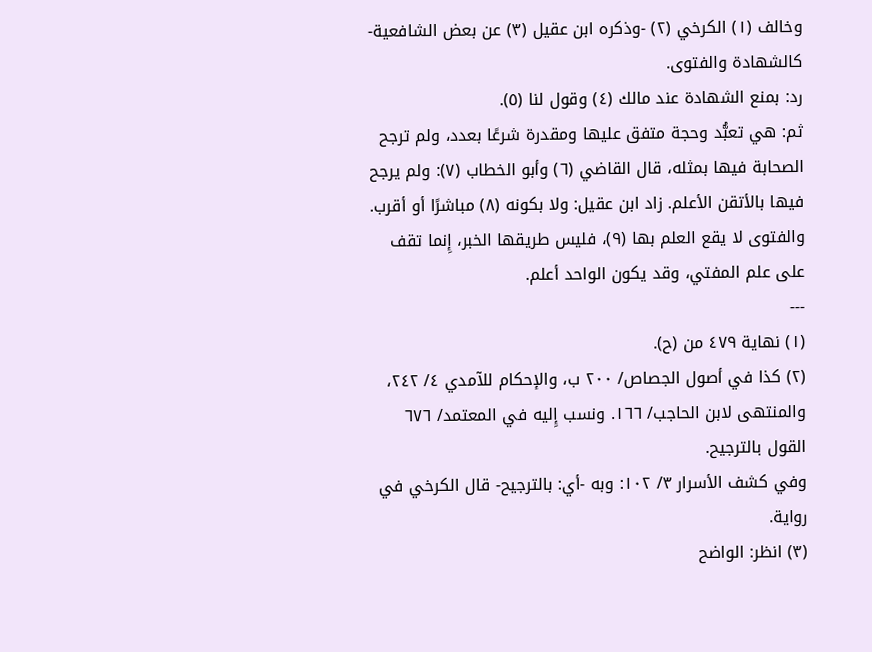وخالف (١) الكرخي (٢) -وذكره ابن عقيل (٣) عن بعض الشافعية- كالشهادة والفتوى.
رد: بمنع الشهادة عند مالك (٤) وقول لنا (٥).
ثم: هي تعبُّد وحجة متفق عليها ومقدرة شرعًا بعدد، ولم ترجح الصحابة فيها بمثله، قال القاضي (٦) وأبو الخطاب (٧): ولم يرجح فيها بالأتقن الأعلم. زاد ابن عقيل: ولا بكونه (٨) مباشرًا أو أقرب.
والفتوى لا يقع العلم بها (٩)، فليس طريقها الخبر، إِنما تقف على علم المفتي، وقد يكون الواحد أعلم.
---
(١) نهاية ٤٧٩ من (ح).
(٢) كذا في أصول الجصاص/ ٢٠٠ ب، والإحكام للآمدي ٤/ ٢٤٢، والمنتهى لابن الحاجب/ ١٦٦. ونسب إِليه في المعتمد/ ٦٧٦ القول بالترجيح.
وفي كشف الأسرار ٣/ ١٠٢: وبه -أي: بالترجيح- قال الكرخي في رواية.
(٣) انظر: الواضح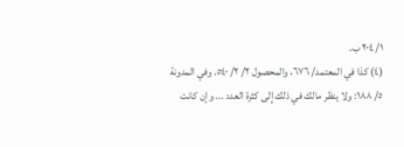١/ ٢٠٤ ب.
(٤) كذا في المعتمد/ ٦٧٦، والمحصول ٢/ ٢/ ٥٤٠. وفي المدونة ٥/ ١٨٨: ولا ينظر مالك في ذلك إِلى كثرة العدد ... وإن كانت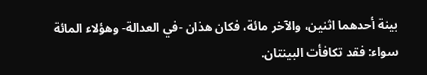بينة أحدهما اثنين، والآخر مائة، فكان هذان -في العدالة- وهؤلاء المائة سواء: فقد تكافأت البينتان.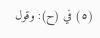(٥) في (ح): وقول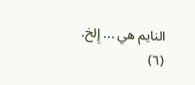النايم هي ... إِلخ.
(٦)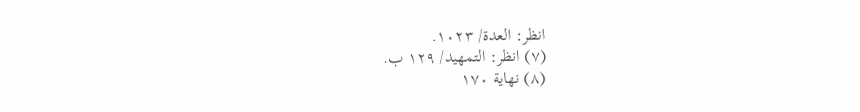انظر: العدة/ ١٠٢٣.
(٧) انظر: التمهيد/ ١٢٩ ب.
(٨) نهاية ١٧٠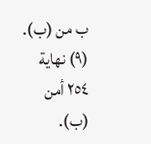ب من (ب).
(٩) نهاية ٢٥٤ أمن (ب).